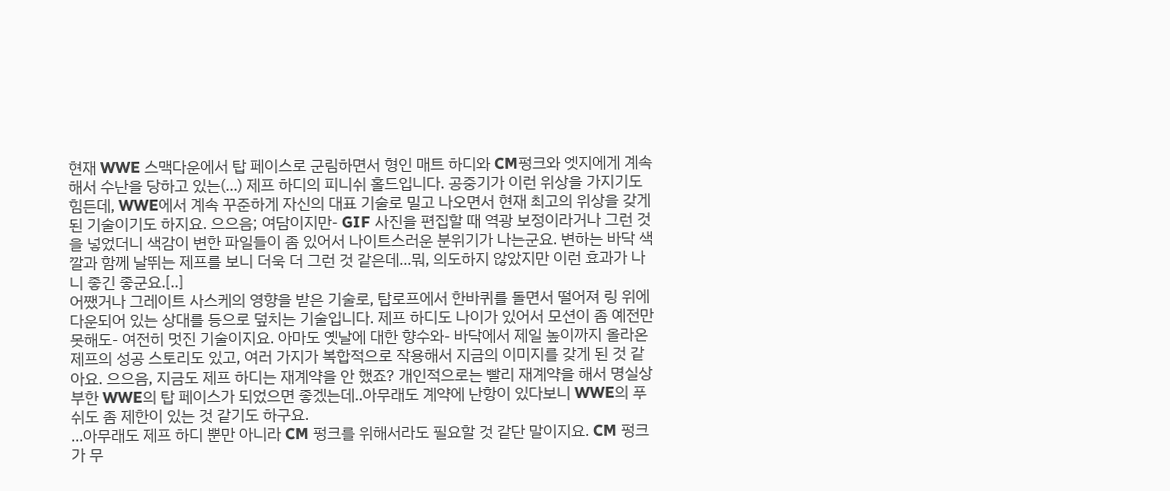현재 WWE 스맥다운에서 탑 페이스로 군림하면서 형인 매트 하디와 CM펑크와 엣지에게 계속해서 수난을 당하고 있는(...) 제프 하디의 피니쉬 홀드입니다. 공중기가 이런 위상을 가지기도 힘든데, WWE에서 계속 꾸준하게 자신의 대표 기술로 밀고 나오면서 현재 최고의 위상을 갖게 된 기술이기도 하지요. 으으음; 여담이지만- GIF 사진을 편집할 때 역광 보정이라거나 그런 것을 넣었더니 색감이 변한 파일들이 좀 있어서 나이트스러운 분위기가 나는군요. 변하는 바닥 색깔과 함께 날뛰는 제프를 보니 더욱 더 그런 것 같은데...뭐, 의도하지 않았지만 이런 효과가 나니 좋긴 좋군요.[..]
어쨌거나 그레이트 사스케의 영향을 받은 기술로, 탑로프에서 한바퀴를 돌면서 떨어져 링 위에 다운되어 있는 상대를 등으로 덮치는 기술입니다. 제프 하디도 나이가 있어서 모션이 좀 예전만 못해도- 여전히 멋진 기술이지요. 아마도 옛날에 대한 향수와- 바닥에서 제일 높이까지 올라온 제프의 성공 스토리도 있고, 여러 가지가 복합적으로 작용해서 지금의 이미지를 갖게 된 것 같아요. 으으음, 지금도 제프 하디는 재계약을 안 했죠? 개인적으로는 빨리 재계약을 해서 명실상부한 WWE의 탑 페이스가 되었으면 좋겠는데..아무래도 계약에 난항이 있다보니 WWE의 푸쉬도 좀 제한이 있는 것 같기도 하구요.
...아무래도 제프 하디 뿐만 아니라 CM 펑크를 위해서라도 필요할 것 같단 말이지요. CM 펑크가 무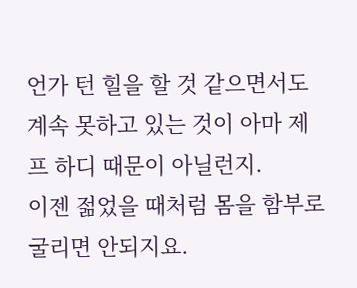언가 턴 힐을 할 것 같으면서도 계속 못하고 있는 것이 아마 제프 하디 때문이 아닐런지.
이젠 젊었을 때처럼 몸을 함부로 굴리면 안되지요.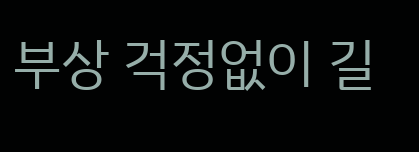부상 걱정없이 길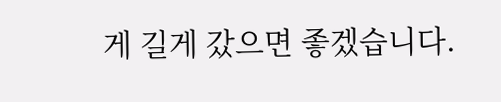게 길게 갔으면 좋겠습니다.